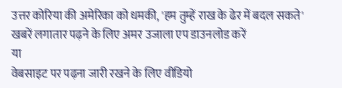उत्तर कोरिया की अमेरिका को धमकी, 'हम तुम्हें राख के ढेर में बदल सकते'
खबरें लगातार पढ़ने के लिए अमर उजाला एप डाउनलोड करें
या
वेबसाइट पर पढ़ना जारी रखने के लिए वीडियो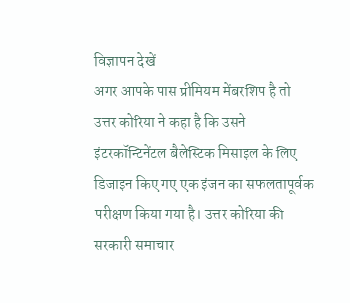विज्ञापन देखें
अगर आपके पास प्रीमियम मेंबरशिप है तो
उत्तर कोरिया ने कहा है कि उसने इंटरकॉन्टिनेंटल बैलेस्टिक मिसाइल के लिए डिजाइन किए गए एक इंजन का सफलतापूर्वक परीक्षण किया गया है। उत्तर कोरिया की सरकारी समाचार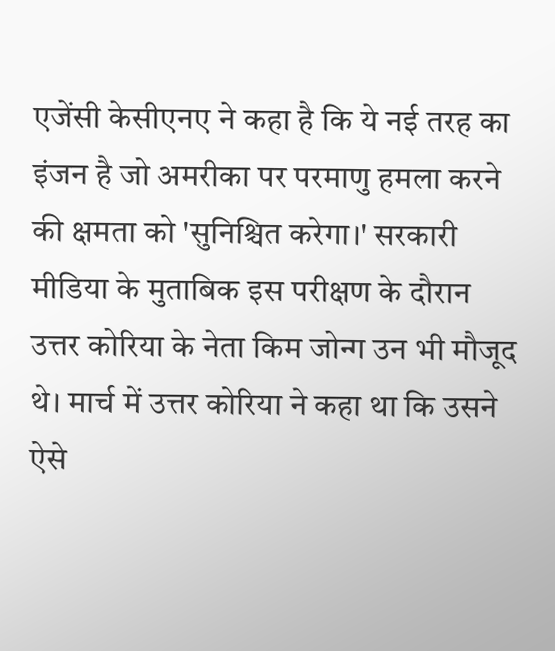एजेंसी केसीएनए ने कहा है कि ये नई तरह का इंजन है जो अमरीका पर परमाणु हमला करने की क्षमता को 'सुनिश्चित करेगा।' सरकारी मीडिया के मुताबिक इस परीक्षण के दौरान उत्तर कोरिया के नेता किम जोन्ग उन भी मौजूद थे। मार्च में उत्तर कोरिया ने कहा था कि उसने ऐसे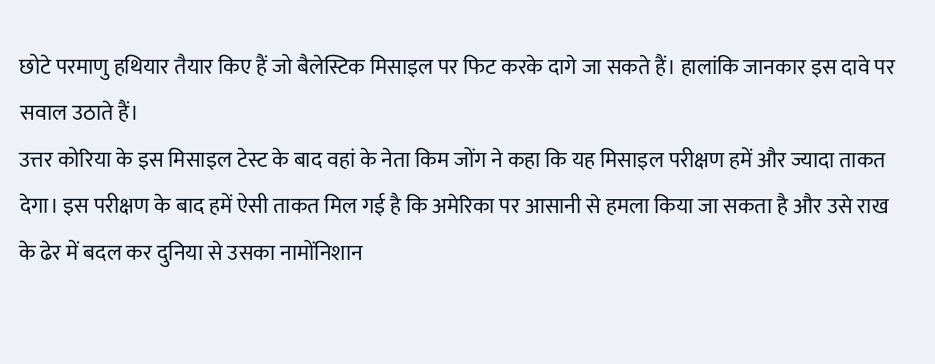छोटे परमाणु हथियार तैयार किए हैं जो बैलेस्टिक मिसाइल पर फिट करके दागे जा सकते हैं। हालांकि जानकार इस दावे पर सवाल उठाते हैं।
उत्तर कोरिया के इस मिसाइल टेस्ट के बाद वहां के नेता किम जोंग ने कहा कि यह मिसाइल परीक्षण हमें और ज्यादा ताकत देगा। इस परीक्षण के बाद हमें ऐसी ताकत मिल गई है कि अमेरिका पर आसानी से हमला किया जा सकता है और उसे राख के ढेर में बदल कर दुनिया से उसका नामोंनिशान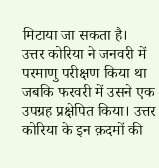मिटाया जा सकता है।
उत्तर कोरिया ने जनवरी में परमाणु परीक्षण किया था जबकि फरवरी में उसने एक उपग्रह प्रक्षेपित किया। उत्तर कोरिया के इन क़दमों की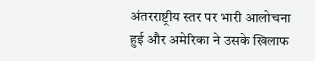अंतरराष्ट्रीय स्तर पर भारी आलोचना हुई और अमेरिका ने उसके खिलाफ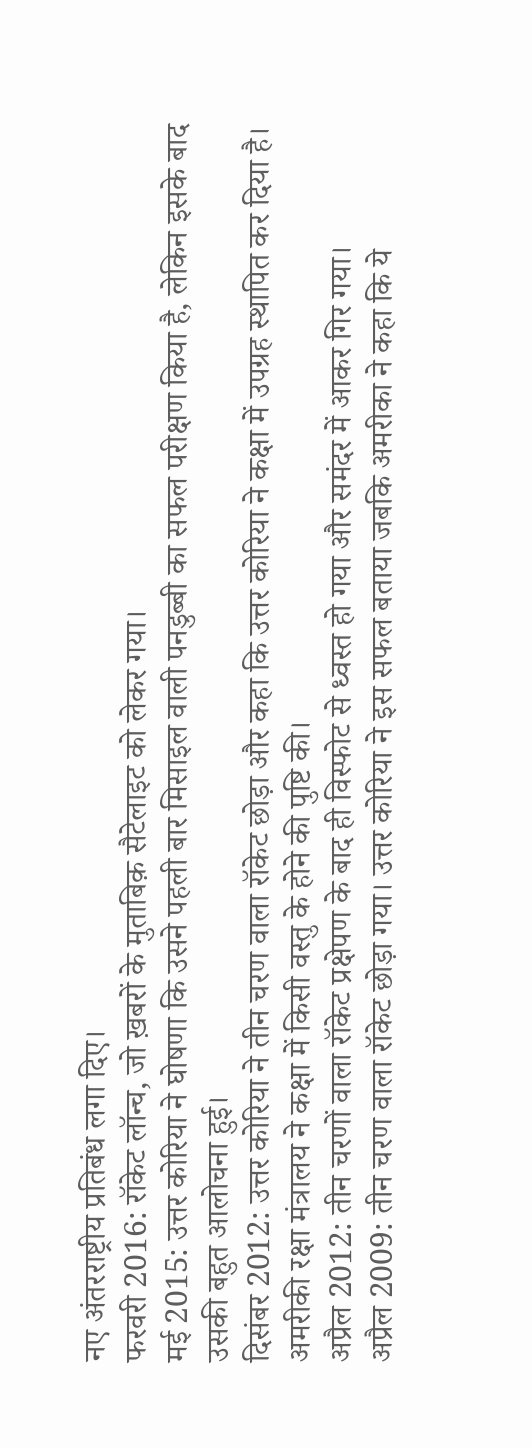नए अंतरराष्ट्रीय प्रतिबंध लगा दिए।
फरवरी 2016: रॉकेट लॉन्च, जो ख़बरों के मुताबिक़ सैटेलाइट को लेकर गया।
मई 2015: उत्तर कोरिया ने घोषणा कि उसने पहली बार मिसाइल वाली पनडुब्बी का सफल परीक्षण किया है, लेकिन इसके बाद उसकी बहुत आलोचना हुई।
दिसंबर 2012: उत्तर कोरिया ने तीन चरण वाला रॉकेट छोड़ा और कहा कि उत्तर कोरिया ने कक्षा में उपग्रह स्थापित कर दिया है। अमरीकी रक्षा मंत्रालय ने कक्षा में किसी वस्तु के होने की पुष्टि की।
अप्रैल 2012: तीन चरणों वाला रॉकेट प्रक्षेपण के बाद ही विस्फोट से ध्वस्त हो गया और समंदर में आकर गिर गया।
अप्रैल 2009: तीन चरण वाला रॉकेट छोड़ा गया। उत्तर कोरिया ने इस सफल बताया जबकि अमरीका ने कहा कि ये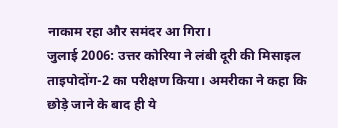नाकाम रहा और समंदर आ गिरा।
जुलाई 2006: उत्तर कोरिया ने लंबी दूरी की मिसाइल ताइपोदोंग-2 का परीक्षण किया। अमरीका ने कहा कि छोड़े जाने के बाद ही ये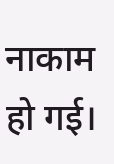नाकाम हो गई।